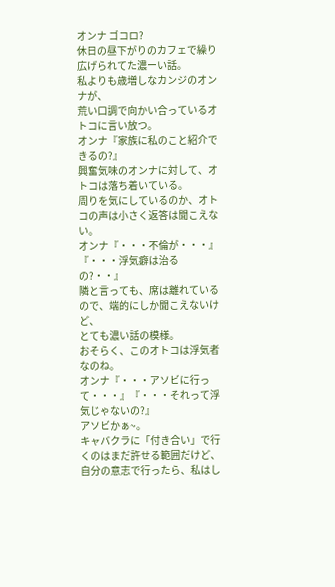オンナ ゴコロ?
休日の昼下がりのカフェで繰り広げられてた濃ーい話。
私よりも歳増しなカンジのオンナが、
荒い口調で向かい合っているオトコに言い放つ。
オンナ『家族に私のこと紹介できるの?』
興奮気味のオンナに対して、オトコは落ち着いている。
周りを気にしているのか、オトコの声は小さく返答は聞こえない。
オンナ『・・・不倫が・・・』『・・・浮気癖は治るの?・・』
隣と言っても、席は離れているので、端的にしか聞こえないけど、
とても濃い話の模様。
おそらく、このオトコは浮気者なのね。
オンナ『・・・アソビに行って・・・』『・・・それって浮気じゃないの?』
アソビかぁ~。
キャバクラに「付き合い」で行くのはまだ許せる範囲だけど、
自分の意志で行ったら、私はし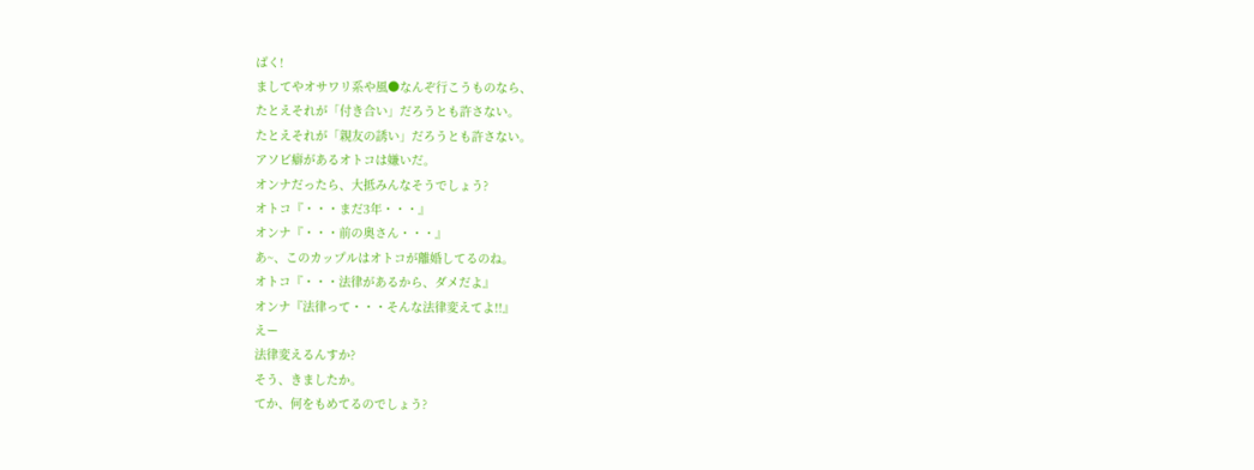ばく!
ましてやオサワリ系や風●なんぞ行こうものなら、
たとえそれが「付き合い」だろうとも許さない。
たとえそれが「親友の誘い」だろうとも許さない。
アソビ癖があるオトコは嫌いだ。
オンナだったら、大抵みんなそうでしょう?
オトコ『・・・まだ3年・・・』
オンナ『・・・前の奥さん・・・』
あ~、このカップルはオトコが離婚してるのね。
オトコ『・・・法律があるから、ダメだよ』
オンナ『法律って・・・そんな法律変えてよ!!』
えー
法律変えるんすか?
そう、きましたか。
てか、何をもめてるのでしょう?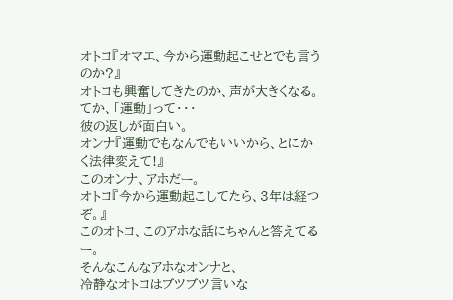オトコ『オマエ、今から運動起こせとでも言うのか?』
オトコも興奮してきたのか、声が大きくなる。
てか、「運動」って・・・
彼の返しが面白い。
オンナ『運動でもなんでもいいから、とにかく法律変えて!』
このオンナ、アホだー。
オトコ『今から運動起こしてたら、3年は経つぞ。』
このオトコ、このアホな話にちゃんと答えてるー。
そんなこんなアホなオンナと、
冷静なオトコはブツブツ言いな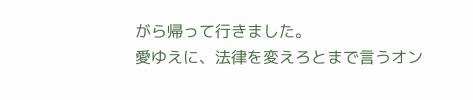がら帰って行きました。
愛ゆえに、法律を変えろとまで言うオン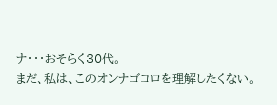ナ・・・おそらく30代。
まだ、私は、このオンナゴコロを理解したくない。